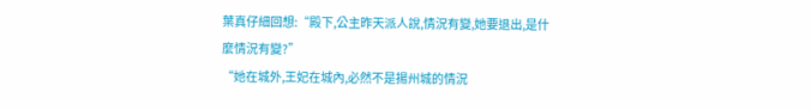葉真仔細回想:“殿下,公主昨天派人說,情況有變,她要退出,是什麼情況有變?”
“她在城外,王妃在城內,必然不是揚州城的情況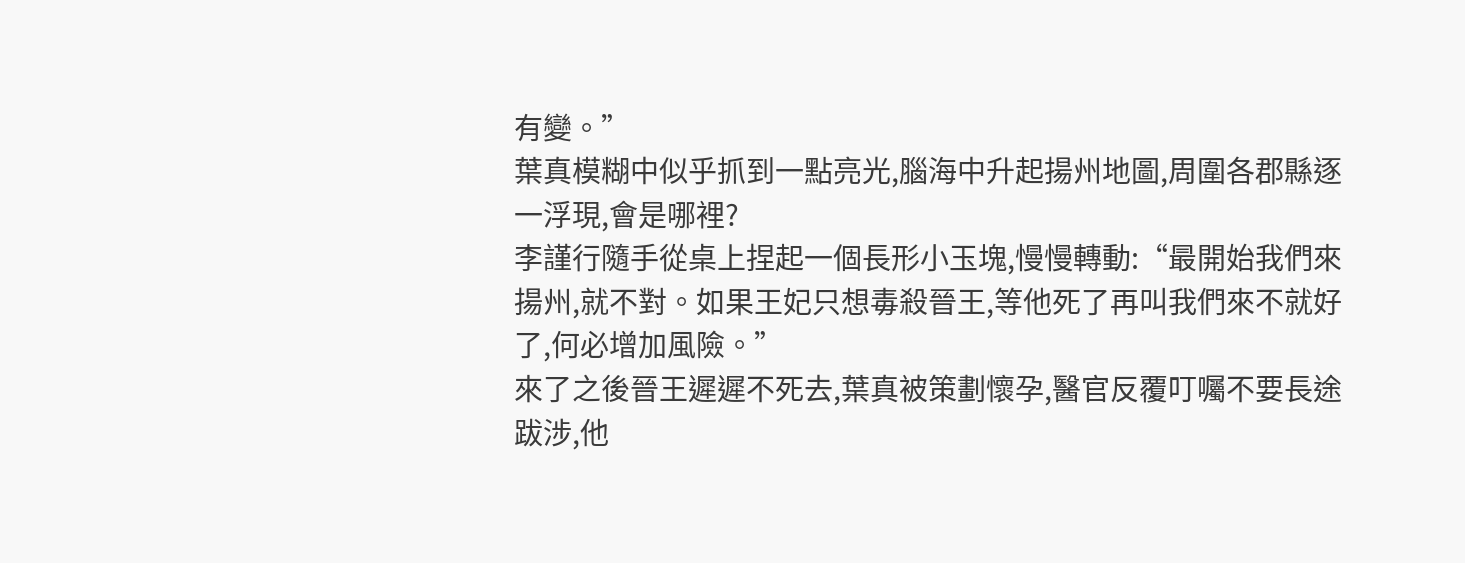有變。”
葉真模糊中似乎抓到一點亮光,腦海中升起揚州地圖,周圍各郡縣逐一浮現,會是哪裡?
李謹行隨手從桌上捏起一個長形小玉塊,慢慢轉動:“最開始我們來揚州,就不對。如果王妃只想毒殺晉王,等他死了再叫我們來不就好了,何必增加風險。”
來了之後晉王遲遲不死去,葉真被策劃懷孕,醫官反覆叮囑不要長途跋涉,他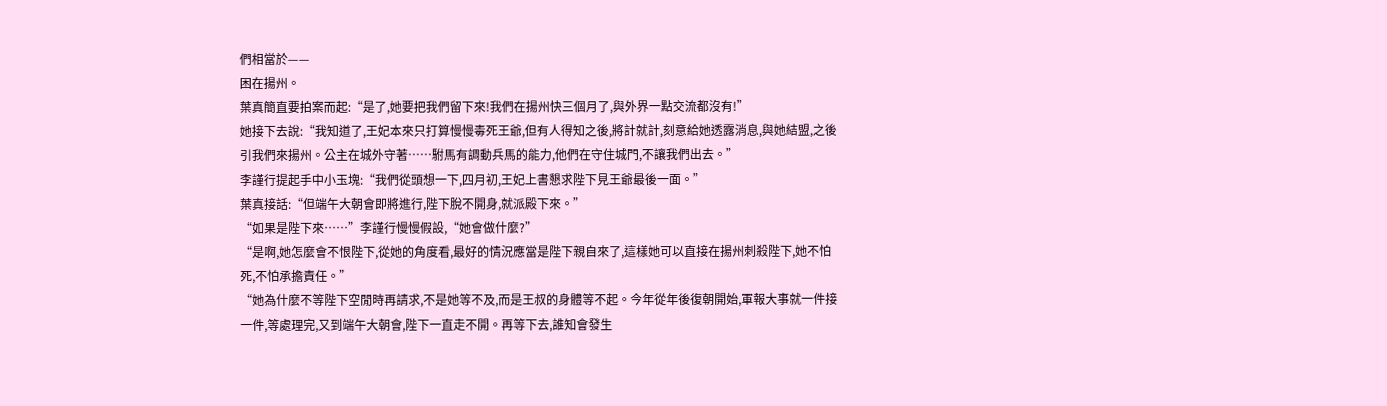們相當於——
困在揚州。
葉真簡直要拍案而起:“是了,她要把我們留下來!我們在揚州快三個月了,與外界一點交流都沒有!”
她接下去說:“我知道了,王妃本來只打算慢慢毒死王爺,但有人得知之後,將計就計,刻意給她透露消息,與她結盟,之後引我們來揚州。公主在城外守著……駙馬有調動兵馬的能力,他們在守住城門,不讓我們出去。”
李謹行提起手中小玉塊:“我們從頭想一下,四月初,王妃上書懇求陛下見王爺最後一面。”
葉真接話:“但端午大朝會即將進行,陛下脫不開身,就派殿下來。”
“如果是陛下來……”李謹行慢慢假設,“她會做什麼?”
“是啊,她怎麼會不恨陛下,從她的角度看,最好的情況應當是陛下親自來了,這樣她可以直接在揚州刺殺陛下,她不怕死,不怕承擔責任。”
“她為什麼不等陛下空閒時再請求,不是她等不及,而是王叔的身體等不起。今年從年後復朝開始,軍報大事就一件接一件,等處理完,又到端午大朝會,陛下一直走不開。再等下去,誰知會發生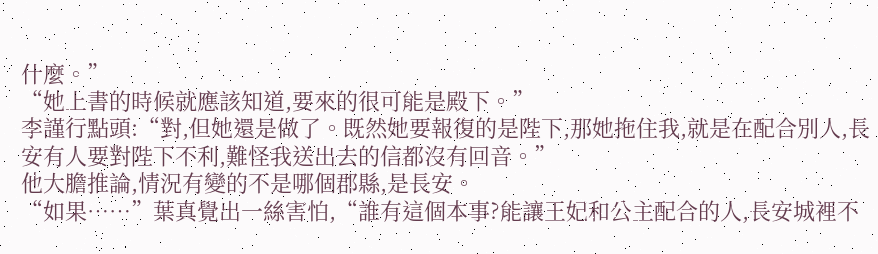什麼。”
“她上書的時候就應該知道,要來的很可能是殿下。”
李謹行點頭:“對,但她還是做了。既然她要報復的是陛下,那她拖住我,就是在配合別人,長安有人要對陛下不利,難怪我送出去的信都沒有回音。”
他大膽推論,情況有變的不是哪個郡縣,是長安。
“如果……”葉真覺出一絲害怕,“誰有這個本事?能讓王妃和公主配合的人,長安城裡不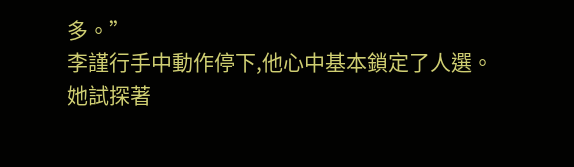多。”
李謹行手中動作停下,他心中基本鎖定了人選。
她試探著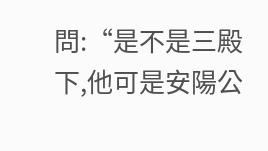問:“是不是三殿下,他可是安陽公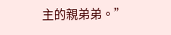主的親弟弟。”